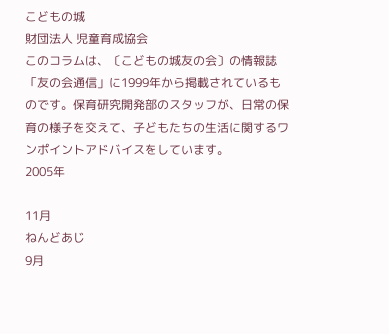こどもの城
財団法人 児童育成協会
このコラムは、〔こどもの城友の会〕の情報誌「友の会通信」に1999年から掲載されているものです。保育研究開発部のスタッフが、日常の保育の様子を交えて、子どもたちの生活に関するワンポイントアドバイスをしています。
2005年

11月
ねんどあじ
9月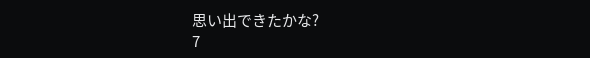思い出できたかな?
7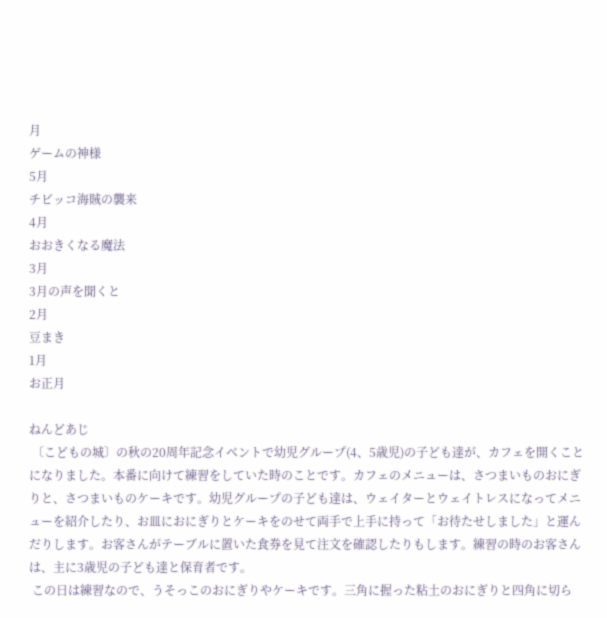月
ゲームの神様
5月
チビッコ海賊の襲来
4月
おおきくなる魔法
3月
3月の声を聞くと
2月
豆まき
1月
お正月

ねんどあじ
 〔こどもの城〕の秋の20周年記念イベントで幼児グループ(4、5歳児)の子ども達が、カフェを開くことになりました。本番に向けて練習をしていた時のことです。カフェのメニューは、さつまいものおにぎりと、さつまいものケーキです。幼児グループの子ども達は、ウェイターとウェイトレスになってメニューを紹介したり、お皿におにぎりとケーキをのせて両手で上手に持って「お待たせしました」と運んだりします。お客さんがテーブルに置いた食券を見て注文を確認したりもします。練習の時のお客さんは、主に3歳児の子ども達と保育者です。
 この日は練習なので、うそっこのおにぎりやケーキです。三角に握った粘土のおにぎりと四角に切ら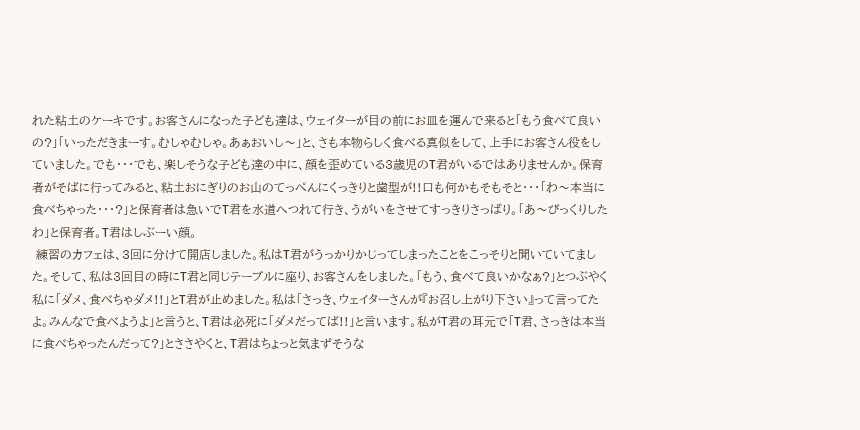れた粘土のケーキです。お客さんになった子ども達は、ウェイターが目の前にお皿を運んで来ると「もう食べて良いの?」「いっただきまーす。むしゃむしゃ。あぁおいし〜」と、さも本物らしく食べる真似をして、上手にお客さん役をしていました。でも・・・でも、楽しそうな子ども達の中に、顔を歪めている3歳児のT君がいるではありませんか。保育者がそばに行ってみると、粘土おにぎりのお山のてっぺんにくっきりと歯型が!!口も何かもそもそと・・・「わ〜本当に食べちゃった・・・?」と保育者は急いでT君を水道へつれて行き、うがいをさせてすっきりさっぱり。「あ〜びっくりしたわ」と保育者。T君はしぶーい顔。
 練習のカフェは、3回に分けて開店しました。私はT君がうっかりかじってしまったことをこっそりと聞いていてました。そして、私は3回目の時にT君と同じテーブルに座り、お客さんをしました。「もう、食べて良いかなぁ?」とつぶやく私に「ダメ、食べちゃダメ!!」とT君が止めました。私は「さっき、ウェイターさんが『お召し上がり下さい』って言ってたよ。みんなで食べようよ」と言うと、T君は必死に「ダメだってば!!」と言います。私がT君の耳元で「T君、さっきは本当に食べちゃったんだって?」とささやくと、T君はちょっと気まずそうな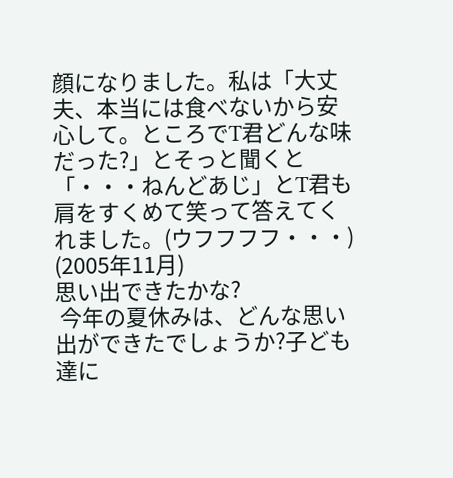顔になりました。私は「大丈夫、本当には食べないから安心して。ところでT君どんな味だった?」とそっと聞くと「・・・ねんどあじ」とT君も肩をすくめて笑って答えてくれました。(ウフフフフ・・・)
(2005年11月)
思い出できたかな?
 今年の夏休みは、どんな思い出ができたでしょうか?子ども達に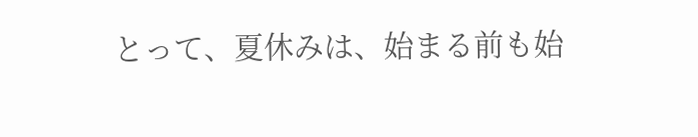とって、夏休みは、始まる前も始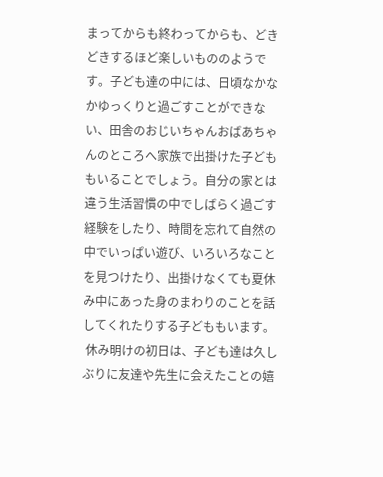まってからも終わってからも、どきどきするほど楽しいもののようです。子ども達の中には、日頃なかなかゆっくりと過ごすことができない、田舎のおじいちゃんおばあちゃんのところへ家族で出掛けた子どももいることでしょう。自分の家とは違う生活習慣の中でしばらく過ごす経験をしたり、時間を忘れて自然の中でいっぱい遊び、いろいろなことを見つけたり、出掛けなくても夏休み中にあった身のまわりのことを話してくれたりする子どももいます。
 休み明けの初日は、子ども達は久しぶりに友達や先生に会えたことの嬉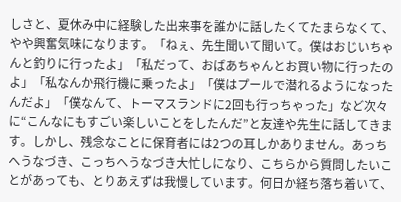しさと、夏休み中に経験した出来事を誰かに話したくてたまらなくて、やや興奮気味になります。「ねぇ、先生聞いて聞いて。僕はおじいちゃんと釣りに行ったよ」「私だって、おばあちゃんとお買い物に行ったのよ」「私なんか飛行機に乗ったよ」「僕はプールで潜れるようになったんだよ」「僕なんて、トーマスランドに2回も行っちゃった」など次々に“こんなにもすごい楽しいことをしたんだ”と友達や先生に話してきます。しかし、残念なことに保育者には2つの耳しかありません。あっちへうなづき、こっちへうなづき大忙しになり、こちらから質問したいことがあっても、とりあえずは我慢しています。何日か経ち落ち着いて、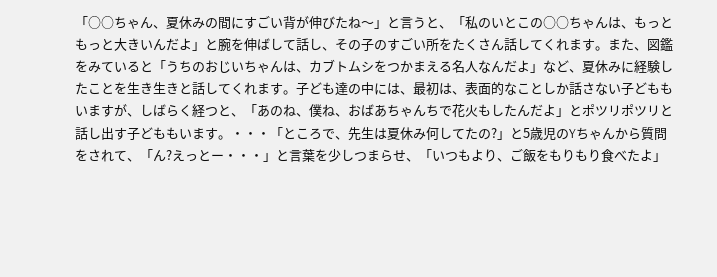「○○ちゃん、夏休みの間にすごい背が伸びたね〜」と言うと、「私のいとこの○○ちゃんは、もっともっと大きいんだよ」と腕を伸ばして話し、その子のすごい所をたくさん話してくれます。また、図鑑をみていると「うちのおじいちゃんは、カブトムシをつかまえる名人なんだよ」など、夏休みに経験したことを生き生きと話してくれます。子ども達の中には、最初は、表面的なことしか話さない子どももいますが、しばらく経つと、「あのね、僕ね、おばあちゃんちで花火もしたんだよ」とポツリポツリと話し出す子どももいます。・・・「ところで、先生は夏休み何してたの?」と5歳児のYちゃんから質問をされて、「ん?えっとー・・・」と言葉を少しつまらせ、「いつもより、ご飯をもりもり食べたよ」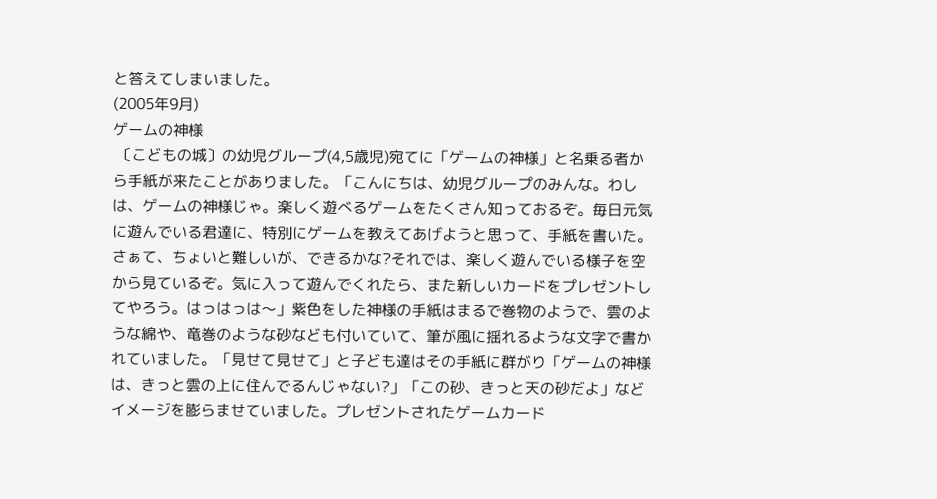と答えてしまいました。
(2005年9月)
ゲームの神様
 〔こどもの城〕の幼児グループ(4,5歳児)宛てに「ゲームの神様」と名乗る者から手紙が来たことがありました。「こんにちは、幼児グループのみんな。わしは、ゲームの神様じゃ。楽しく遊べるゲームをたくさん知っておるぞ。毎日元気に遊んでいる君達に、特別にゲームを教えてあげようと思って、手紙を書いた。さぁて、ちょいと難しいが、できるかな?それでは、楽しく遊んでいる様子を空から見ているぞ。気に入って遊んでくれたら、また新しいカードをプレゼントしてやろう。はっはっは〜」紫色をした神様の手紙はまるで巻物のようで、雲のような綿や、竜巻のような砂なども付いていて、筆が風に揺れるような文字で書かれていました。「見せて見せて」と子ども達はその手紙に群がり「ゲームの神様は、きっと雲の上に住んでるんじゃない?」「この砂、きっと天の砂だよ」などイメージを膨らませていました。プレゼントされたゲームカード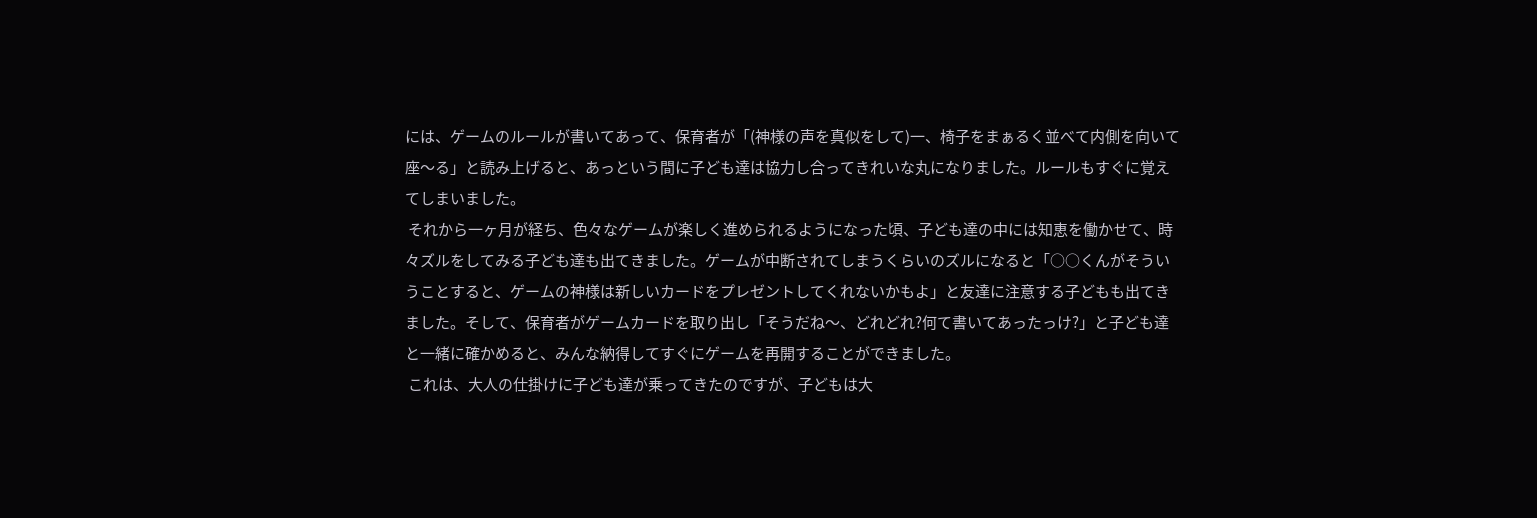には、ゲームのルールが書いてあって、保育者が「(神様の声を真似をして)一、椅子をまぁるく並べて内側を向いて座〜る」と読み上げると、あっという間に子ども達は協力し合ってきれいな丸になりました。ルールもすぐに覚えてしまいました。
 それから一ヶ月が経ち、色々なゲームが楽しく進められるようになった頃、子ども達の中には知恵を働かせて、時々ズルをしてみる子ども達も出てきました。ゲームが中断されてしまうくらいのズルになると「○○くんがそういうことすると、ゲームの神様は新しいカードをプレゼントしてくれないかもよ」と友達に注意する子どもも出てきました。そして、保育者がゲームカードを取り出し「そうだね〜、どれどれ?何て書いてあったっけ?」と子ども達と一緒に確かめると、みんな納得してすぐにゲームを再開することができました。
 これは、大人の仕掛けに子ども達が乗ってきたのですが、子どもは大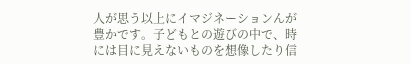人が思う以上にイマジネーションんが豊かです。子どもとの遊びの中で、時には目に見えないものを想像したり信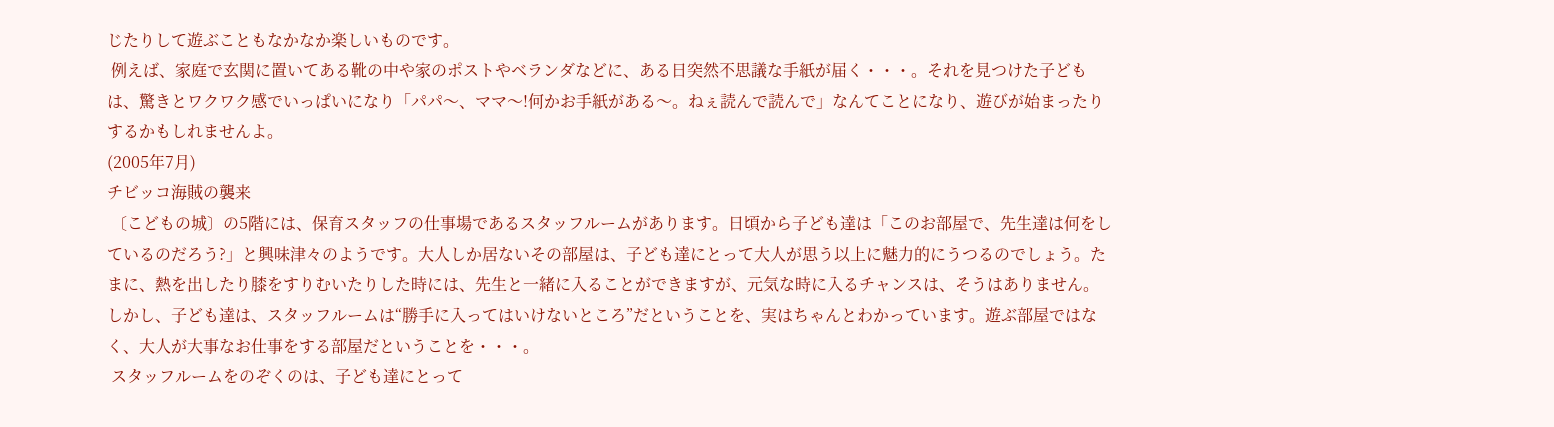じたりして遊ぶこともなかなか楽しいものです。
 例えば、家庭で玄関に置いてある靴の中や家のポストやベランダなどに、ある日突然不思議な手紙が届く・・・。それを見つけた子どもは、驚きとワクワク感でいっぱいになり「パパ〜、ママ〜!何かお手紙がある〜。ねぇ読んで読んで」なんてことになり、遊びが始まったりするかもしれませんよ。
(2005年7月)
チビッコ海賊の襲来
 〔こどもの城〕の5階には、保育スタッフの仕事場であるスタッフルームがあります。日頃から子ども達は「このお部屋で、先生達は何をしているのだろう?」と興味津々のようです。大人しか居ないその部屋は、子ども達にとって大人が思う以上に魅力的にうつるのでしょう。たまに、熱を出したり膝をすりむいたりした時には、先生と一緒に入ることができますが、元気な時に入るチャンスは、そうはありません。しかし、子ども達は、スタッフルームは“勝手に入ってはいけないところ”だということを、実はちゃんとわかっています。遊ぶ部屋ではなく、大人が大事なお仕事をする部屋だということを・・・。
 スタッフルームをのぞくのは、子ども達にとって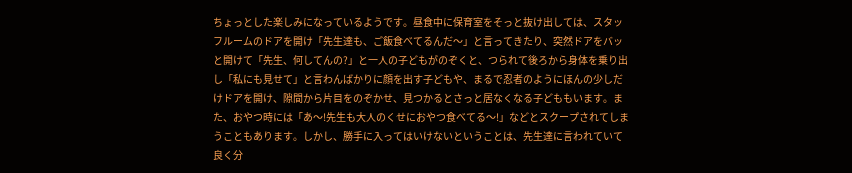ちょっとした楽しみになっているようです。昼食中に保育室をそっと抜け出しては、スタッフルームのドアを開け「先生達も、ご飯食べてるんだ〜」と言ってきたり、突然ドアをバッと開けて「先生、何してんの?」と一人の子どもがのぞくと、つられて後ろから身体を乗り出し「私にも見せて」と言わんばかりに顔を出す子どもや、まるで忍者のようにほんの少しだけドアを開け、隙間から片目をのぞかせ、見つかるとさっと居なくなる子どももいます。また、おやつ時には「あ〜!先生も大人のくせにおやつ食べてる〜!」などとスクープされてしまうこともあります。しかし、勝手に入ってはいけないということは、先生達に言われていて良く分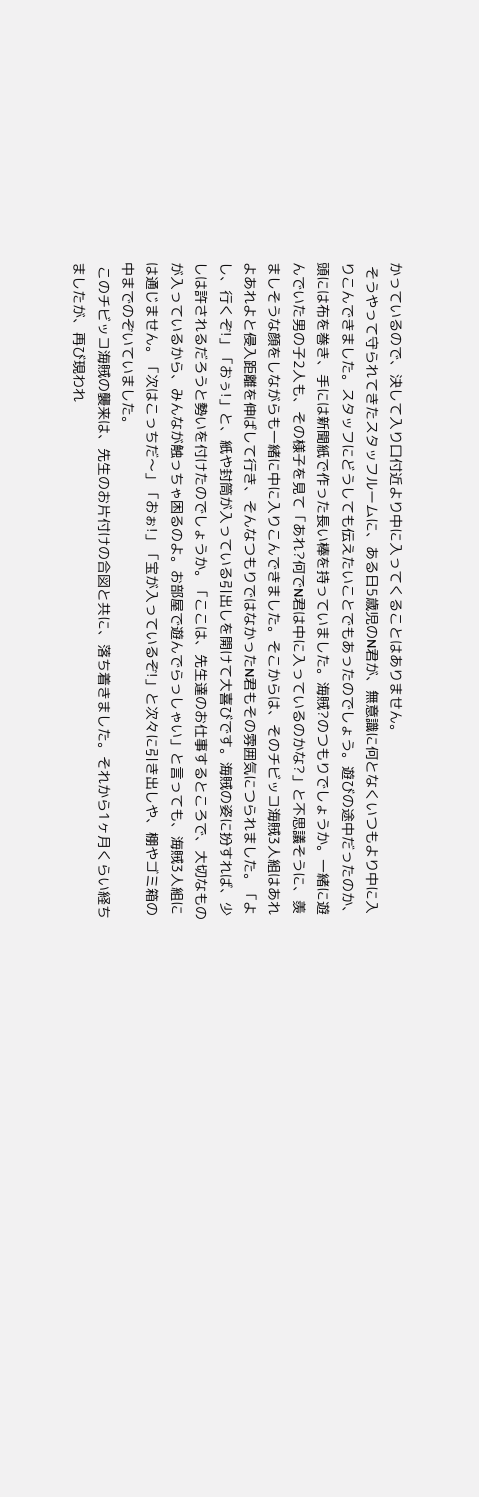かっているので、決して入り口付近より中に入ってくることはありません。
 そうやって守られてきたスタッフルームに、ある日5歳児のN君が、無意識に何となくいつもより中に入りこんできました。スタッフにどうしても伝えたいことでもあったのでしょう。遊びの途中だったのか、頭には布を巻き、手には新聞紙で作った長い棒を持っていました。海賊?のつもりでしょうか。一緒に遊んでいた男の子2人も、その様子を見て「あれ?何でN君は中に入っているのかな?」と不思議そうに、羨ましそうな顔をしながらも一緒に中に入りこんできました。そこからは、そのチビッコ海賊3人組はあれよあれよと侵入距離を伸ばして行き、そんなつもりではなかったN君もその雰囲気につられました。「よし、行くぞ!」「おぅ!」と、紙や封筒が入っている引出しを開けて大喜びです。海賊の姿に扮すれば、少しは許されるだろうと勢いを付けたのでしょうか。「ここは、先生達のお仕事するところで、大切なものが入っているから、みんなが触っちゃ困るのよ。お部屋で遊んでらっしゃい」と言っても、海賊3人組には通じません。「次はこっちだ〜」「おぉ!」「宝が入っているぞ!」と次々に引き出しや、棚やゴミ箱の中までのぞいていました。
 このチビッコ海賊の襲来は、先生のお片付けの合図と共に、落ち着きました。それから1ヶ月くらい経ちましたが、再び現われ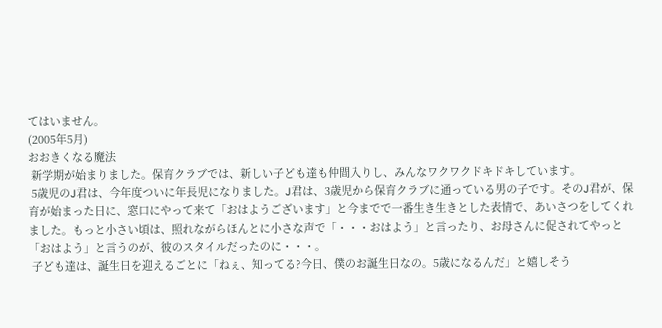てはいません。
(2005年5月)
おおきくなる魔法
 新学期が始まりました。保育クラブでは、新しい子ども達も仲間入りし、みんなワクワクドキドキしています。
 5歳児のJ君は、今年度ついに年長児になりました。J君は、3歳児から保育クラブに通っている男の子です。そのJ君が、保育が始まった日に、窓口にやって来て「おはようございます」と今までで一番生き生きとした表情で、あいさつをしてくれました。もっと小さい頃は、照れながらほんとに小さな声で「・・・おはよう」と言ったり、お母さんに促されてやっと「おはよう」と言うのが、彼のスタイルだったのに・・・。
 子ども達は、誕生日を迎えるごとに「ねぇ、知ってる?今日、僕のお誕生日なの。5歳になるんだ」と嬉しそう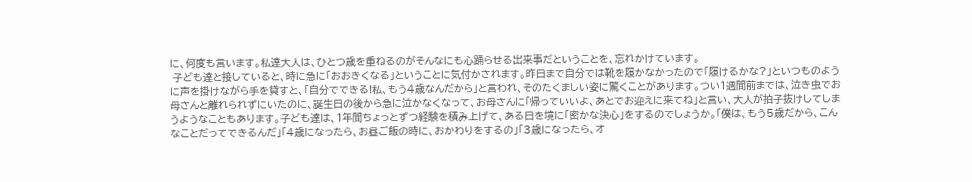に、何度も言います。私達大人は、ひとつ歳を重ねるのがそんなにも心踊らせる出来事だということを、忘れかけています。
 子ども達と接していると、時に急に「おおきくなる」ということに気付かされます。昨日まで自分では靴を履かなかったので「履けるかな?」といつものように声を掛けながら手を貸すと、「自分でできる!私、もう4歳なんだから」と言われ、そのたくましい姿に驚くことがあります。つい1週間前までは、泣き虫でお母さんと離れられずにいたのに、誕生日の後から急に泣かなくなって、お母さんに「帰っていいよ、あとでお迎えに来てね」と言い、大人が拍子抜けしてしまうようなこともあります。子ども達は、1年間ちょっとずつ経験を積み上げて、ある日を境に「密かな決心」をするのでしょうか。「僕は、もう5歳だから、こんなことだってできるんだ」「4歳になったら、お昼ご飯の時に、おかわりをするの」「3歳になったら、オ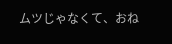ムツじゃなくて、おね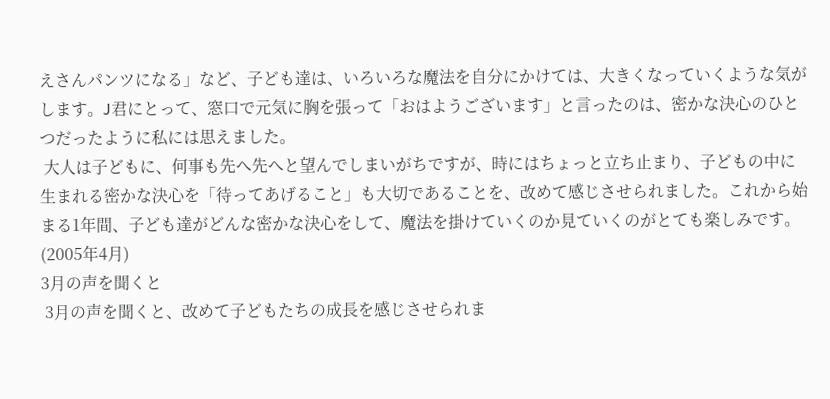えさんパンツになる」など、子ども達は、いろいろな魔法を自分にかけては、大きくなっていくような気がします。J君にとって、窓口で元気に胸を張って「おはようございます」と言ったのは、密かな決心のひとつだったように私には思えました。
 大人は子どもに、何事も先へ先へと望んでしまいがちですが、時にはちょっと立ち止まり、子どもの中に生まれる密かな決心を「待ってあげること」も大切であることを、改めて感じさせられました。これから始まる1年間、子ども達がどんな密かな決心をして、魔法を掛けていくのか見ていくのがとても楽しみです。
(2005年4月)
3月の声を聞くと
 3月の声を聞くと、改めて子どもたちの成長を感じさせられま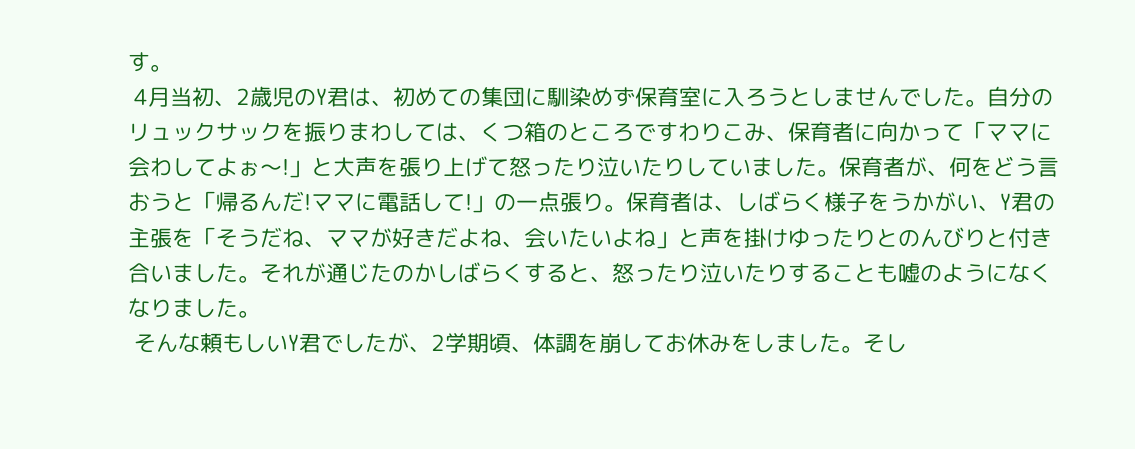す。
 4月当初、2歳児のY君は、初めての集団に馴染めず保育室に入ろうとしませんでした。自分のリュックサックを振りまわしては、くつ箱のところですわりこみ、保育者に向かって「ママに会わしてよぉ〜!」と大声を張り上げて怒ったり泣いたりしていました。保育者が、何をどう言おうと「帰るんだ!ママに電話して!」の一点張り。保育者は、しばらく様子をうかがい、Y君の主張を「そうだね、ママが好きだよね、会いたいよね」と声を掛けゆったりとのんびりと付き合いました。それが通じたのかしばらくすると、怒ったり泣いたりすることも嘘のようになくなりました。
 そんな頼もしいY君でしたが、2学期頃、体調を崩してお休みをしました。そし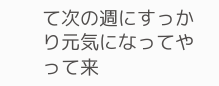て次の週にすっかり元気になってやって来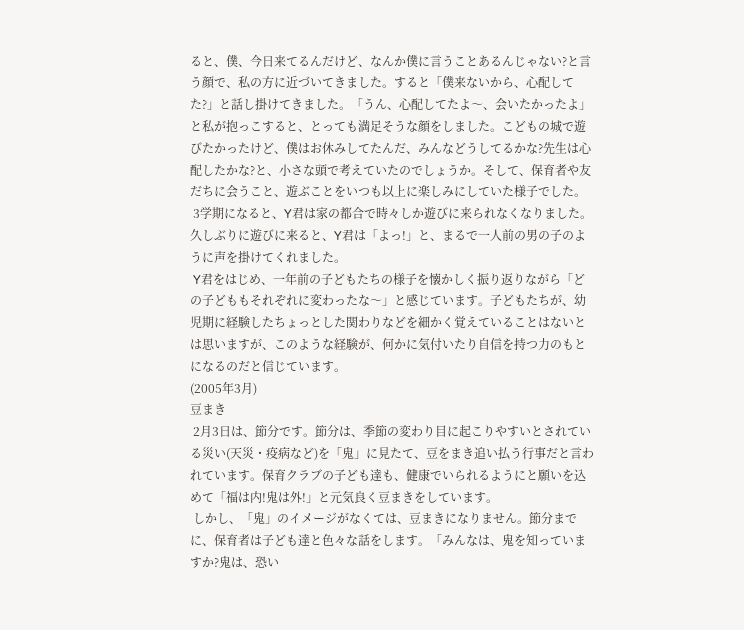ると、僕、今日来てるんだけど、なんか僕に言うことあるんじゃない?と言う顔で、私の方に近づいてきました。すると「僕来ないから、心配してた?」と話し掛けてきました。「うん、心配してたよ〜、会いたかったよ」と私が抱っこすると、とっても満足そうな顔をしました。こどもの城で遊びたかったけど、僕はお休みしてたんだ、みんなどうしてるかな?先生は心配したかな?と、小さな頭で考えていたのでしょうか。そして、保育者や友だちに会うこと、遊ぶことをいつも以上に楽しみにしていた様子でした。
 3学期になると、Y君は家の都合で時々しか遊びに来られなくなりました。久しぶりに遊びに来ると、Y君は「よっ!」と、まるで一人前の男の子のように声を掛けてくれました。
 Y君をはじめ、一年前の子どもたちの様子を懐かしく振り返りながら「どの子どももそれぞれに変わったな〜」と感じています。子どもたちが、幼児期に経験したちょっとした関わりなどを細かく覚えていることはないとは思いますが、このような経験が、何かに気付いたり自信を持つ力のもとになるのだと信じています。
(2005年3月)
豆まき
 2月3日は、節分です。節分は、季節の変わり目に起こりやすいとされている災い(天災・疫病など)を「鬼」に見たて、豆をまき追い払う行事だと言われています。保育クラブの子ども達も、健康でいられるようにと願いを込めて「福は内!鬼は外!」と元気良く豆まきをしています。
 しかし、「鬼」のイメージがなくては、豆まきになりません。節分までに、保育者は子ども達と色々な話をします。「みんなは、鬼を知っていますか?鬼は、恐い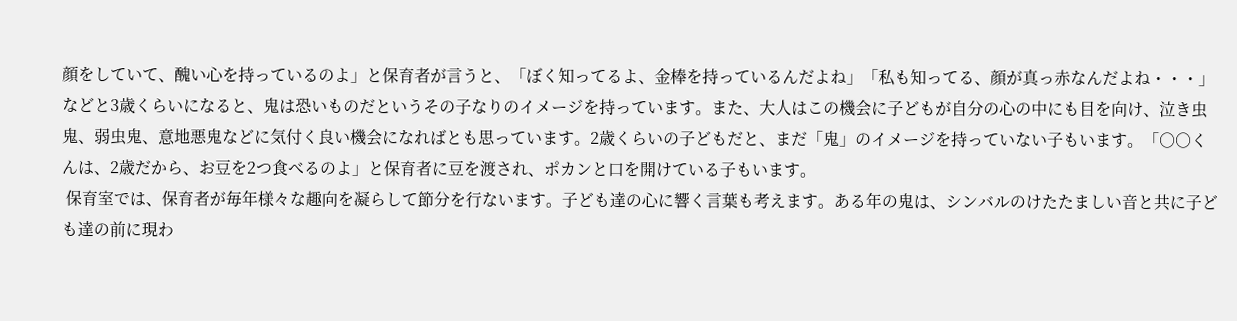顔をしていて、醜い心を持っているのよ」と保育者が言うと、「ぼく知ってるよ、金棒を持っているんだよね」「私も知ってる、顔が真っ赤なんだよね・・・」などと3歳くらいになると、鬼は恐いものだというその子なりのイメージを持っています。また、大人はこの機会に子どもが自分の心の中にも目を向け、泣き虫鬼、弱虫鬼、意地悪鬼などに気付く良い機会になればとも思っています。2歳くらいの子どもだと、まだ「鬼」のイメージを持っていない子もいます。「○○くんは、2歳だから、お豆を2つ食べるのよ」と保育者に豆を渡され、ポカンと口を開けている子もいます。
 保育室では、保育者が毎年様々な趣向を凝らして節分を行ないます。子ども達の心に響く言葉も考えます。ある年の鬼は、シンバルのけたたましい音と共に子ども達の前に現わ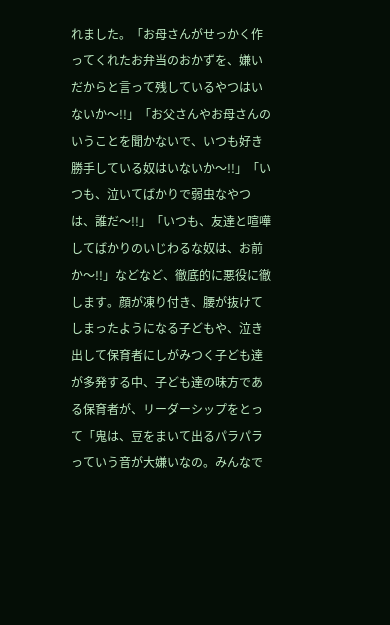れました。「お母さんがせっかく作ってくれたお弁当のおかずを、嫌いだからと言って残しているやつはいないか〜!!」「お父さんやお母さんのいうことを聞かないで、いつも好き勝手している奴はいないか〜!!」「いつも、泣いてばかりで弱虫なやつは、誰だ〜!!」「いつも、友達と喧嘩してばかりのいじわるな奴は、お前か〜!!」などなど、徹底的に悪役に徹します。顔が凍り付き、腰が抜けてしまったようになる子どもや、泣き出して保育者にしがみつく子ども達が多発する中、子ども達の味方である保育者が、リーダーシップをとって「鬼は、豆をまいて出るパラパラっていう音が大嫌いなの。みんなで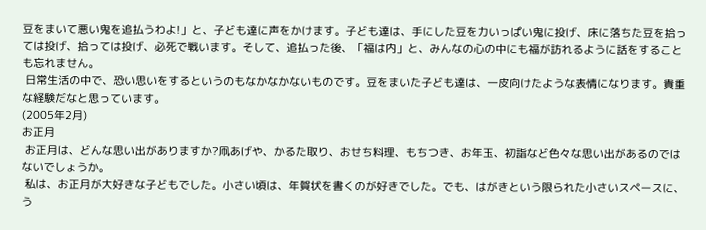豆をまいて悪い鬼を追払うわよ!」と、子ども達に声をかけます。子ども達は、手にした豆を力いっぱい鬼に投げ、床に落ちた豆を拾っては投げ、拾っては投げ、必死で戦います。そして、追払った後、「福は内」と、みんなの心の中にも福が訪れるように話をすることも忘れません。
 日常生活の中で、恐い思いをするというのもなかなかないものです。豆をまいた子ども達は、一皮向けたような表情になります。貴重な経験だなと思っています。
(2005年2月)
お正月
 お正月は、どんな思い出がありますか?凧あげや、かるた取り、おせち料理、もちつき、お年玉、初詣など色々な思い出があるのではないでしょうか。
 私は、お正月が大好きな子どもでした。小さい頃は、年賀状を書くのが好きでした。でも、はがきという限られた小さいスペースに、う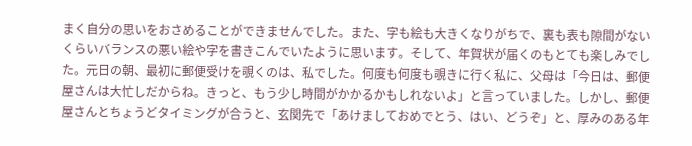まく自分の思いをおさめることができませんでした。また、字も絵も大きくなりがちで、裏も表も隙間がないくらいバランスの悪い絵や字を書きこんでいたように思います。そして、年賀状が届くのもとても楽しみでした。元日の朝、最初に郵便受けを覗くのは、私でした。何度も何度も覗きに行く私に、父母は「今日は、郵便屋さんは大忙しだからね。きっと、もう少し時間がかかるかもしれないよ」と言っていました。しかし、郵便屋さんとちょうどタイミングが合うと、玄関先で「あけましておめでとう、はい、どうぞ」と、厚みのある年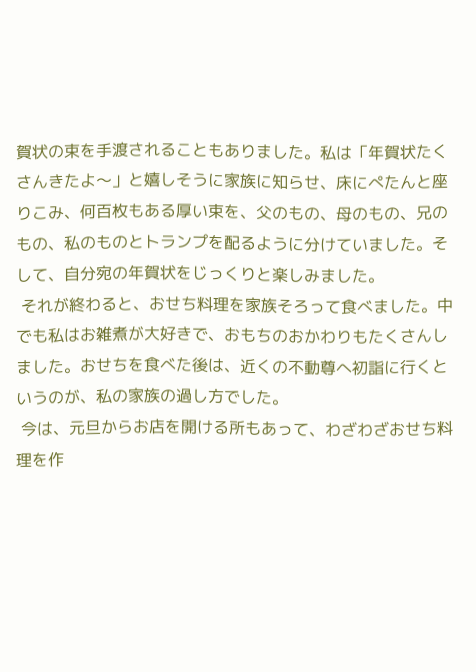賀状の束を手渡されることもありました。私は「年賀状たくさんきたよ〜」と嬉しそうに家族に知らせ、床にぺたんと座りこみ、何百枚もある厚い束を、父のもの、母のもの、兄のもの、私のものとトランプを配るように分けていました。そして、自分宛の年賀状をじっくりと楽しみました。
 それが終わると、おせち料理を家族そろって食べました。中でも私はお雑煮が大好きで、おもちのおかわりもたくさんしました。おせちを食べた後は、近くの不動尊へ初詣に行くというのが、私の家族の過し方でした。
 今は、元旦からお店を開ける所もあって、わざわざおせち料理を作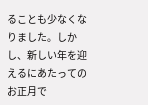ることも少なくなりました。しかし、新しい年を迎えるにあたってのお正月で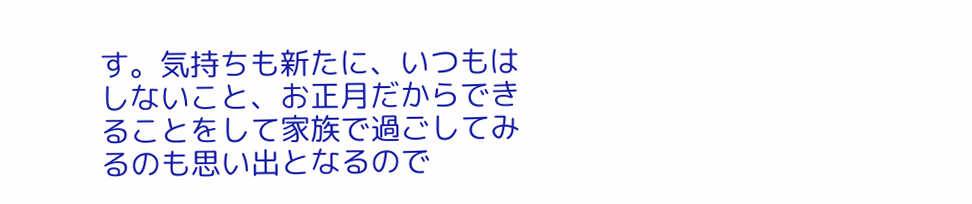す。気持ちも新たに、いつもはしないこと、お正月だからできることをして家族で過ごしてみるのも思い出となるので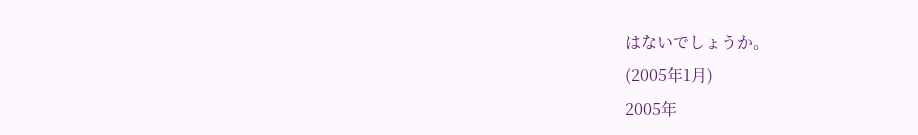はないでしょうか。
(2005年1月)
2005年